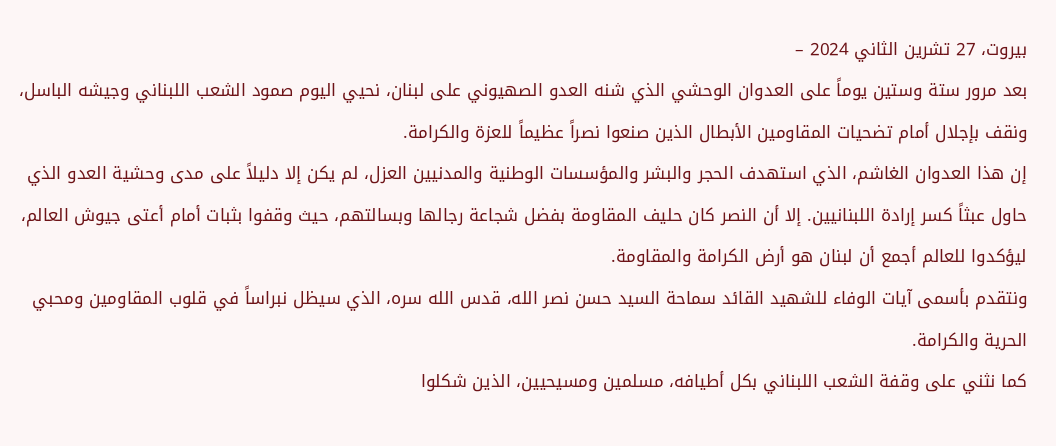بيروت، 27 تشرين الثاني 2024 –
بعد مرور ستة وستين يوماً على العدوان الوحشي الذي شنه العدو الصهيوني على لبنان، نحيي اليوم صمود الشعب اللبناني وجيشه الباسل، ونقف بإجلال أمام تضحيات المقاومين الأبطال الذين صنعوا نصراً عظيماً للعزة والكرامة.
إن هذا العدوان الغاشم، الذي استهدف الحجر والبشر والمؤسسات الوطنية والمدنيين العزل، لم يكن إلا دليلاً على مدى وحشية العدو الذي حاول عبثاً كسر إرادة اللبنانيين. إلا أن النصر كان حليف المقاومة بفضل شجاعة رجالها وبسالتهم، حيث وقفوا بثبات أمام أعتى جيوش العالم، ليؤكدوا للعالم أجمع أن لبنان هو أرض الكرامة والمقاومة.
ونتقدم بأسمى آيات الوفاء للشهيد القائد سماحة السيد حسن نصر الله، قدس الله سره، الذي سيظل نبراساً في قلوب المقاومين ومحبي الحرية والكرامة.
كما نثني على وقفة الشعب اللبناني بكل أطيافه، مسلمين ومسيحيين، الذين شكلوا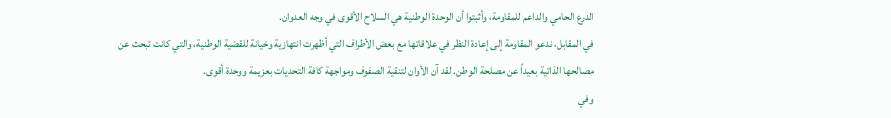الدرع الحامي والداعم للمقاومة، وأثبتوا أن الوحدة الوطنية هي السلاح الأقوى في وجه العدوان.
في المقابل، ندعو المقاومة إلى إعادة النظر في علاقاتها مع بعض الأطراف التي أظهرت انتهازية وخيانة للقضية الوطنية، والتي كانت تبحث عن مصالحها الذاتية بعيداً عن مصلحة الوطن. لقد آن الأوان لتنقية الصفوف ومواجهة كافة التحديات بعزيمة ووحدة أقوى.
وفي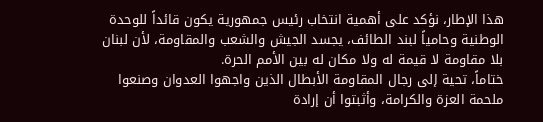هذا الإطار، نؤكد على أهمية انتخاب رئيس جمهورية يكون قائداً للوحدة الوطنية وحامياً لبند الطائف، يجسد الجيش والشعب والمقاومة، لأن لبنان بلا مقاومة لا قيمة له ولا مكان له بين الأمم الحرة.
ختاماً، تحية إلى رجال المقاومة الأبطال الذين واجهوا العدوان وصنعوا ملحمة العزة والكرامة، وأثبتوا أن إرادة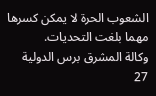الشعوب الحرة لا يمكن كسرها مهما بلغت التحديات.
وكالة المشرق برس الدولية
27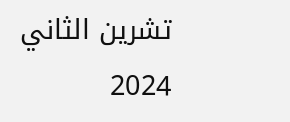تشرين الثاني 2024